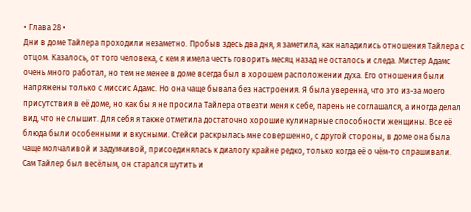• Глава 28 •
Дни в доме Тайлера проходили незаметно. Пробыв здесь два дня, я заметила, как наладились отношения Тайлера с отцом. Казалось, от того человека, с кем я имела честь говорить месяц назад не осталось и следа. Мистер Адамс очень много работал, но тем не менее в доме всегда был в хорошем расположении духа. Его отношения были напряжены только с миссис Адамс. Но она чаще бывала без настроения. Я была уверенна, что это из-за моего присутствия в её доме, но как бы я не просила Тайлера отвезти меня к себе, парень не соглашался, а иногда делал вид, что не слышит. Для себя я также отметила достаточно хорошие кулинарные способности женщины. Все её блюда были особенными и вкусными. Стейси раскрылась мне совершенно, с другой стороны, в доме она была чаще молчаливой и задумчивой, присоединялась к диалогу крайне редко, только когда её о чём-то спрашивали. Сам Тайлер был весёлым, он старался шутить и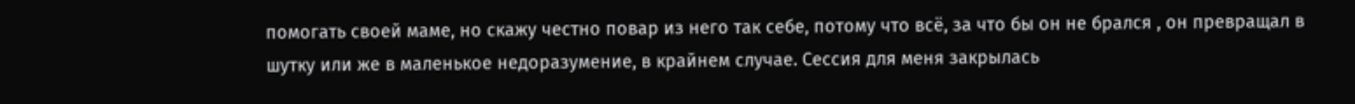помогать своей маме, но скажу честно повар из него так себе, потому что всё, за что бы он не брался , он превращал в шутку или же в маленькое недоразумение, в крайнем случае. Сессия для меня закрылась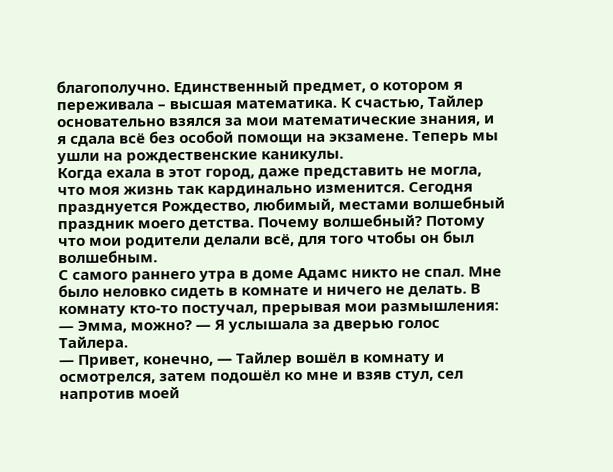благополучно. Единственный предмет, о котором я переживала – высшая математика. К счастью, Тайлер основательно взялся за мои математические знания, и я сдала всё без особой помощи на экзамене. Теперь мы ушли на рождественские каникулы.
Когда ехала в этот город, даже представить не могла, что моя жизнь так кардинально изменится. Сегодня празднуется Рождество, любимый, местами волшебный праздник моего детства. Почему волшебный? Потому что мои родители делали всё, для того чтобы он был волшебным.
С самого раннего утра в доме Адамс никто не спал. Мне было неловко сидеть в комнате и ничего не делать. В комнату кто-то постучал, прерывая мои размышления:
— Эмма, можно? — Я услышала за дверью голос Тайлера.
— Привет, конечно, — Тайлер вошёл в комнату и осмотрелся, затем подошёл ко мне и взяв стул, сел напротив моей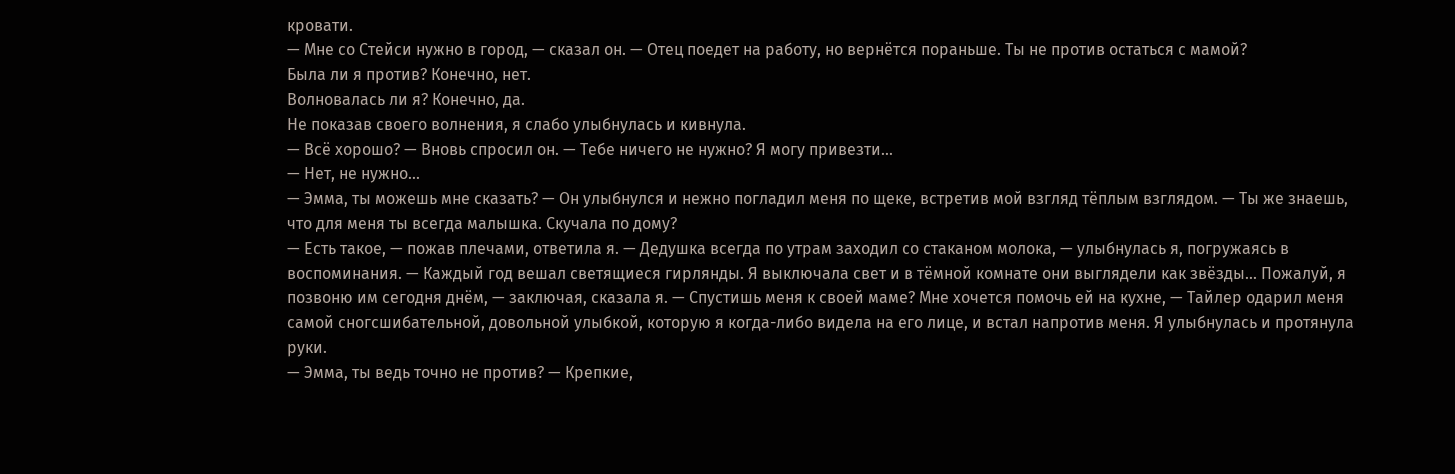кровати.
— Мне со Стейси нужно в город, — сказал он. — Отец поедет на работу, но вернётся пораньше. Ты не против остаться с мамой?
Была ли я против? Конечно, нет.
Волновалась ли я? Конечно, да.
Не показав своего волнения, я слабо улыбнулась и кивнула.
— Всё хорошо? — Вновь спросил он. — Тебе ничего не нужно? Я могу привезти...
— Нет, не нужно...
— Эмма, ты можешь мне сказать? — Он улыбнулся и нежно погладил меня по щеке, встретив мой взгляд тёплым взглядом. — Ты же знаешь, что для меня ты всегда малышка. Скучала по дому?
— Есть такое, — пожав плечами, ответила я. — Дедушка всегда по утрам заходил со стаканом молока, — улыбнулась я, погружаясь в воспоминания. — Каждый год вешал светящиеся гирлянды. Я выключала свет и в тёмной комнате они выглядели как звёзды... Пожалуй, я позвоню им сегодня днём, — заключая, сказала я. — Спустишь меня к своей маме? Мне хочется помочь ей на кухне, — Тайлер одарил меня самой сногсшибательной, довольной улыбкой, которую я когда-либо видела на его лице, и встал напротив меня. Я улыбнулась и протянула руки.
— Эмма, ты ведь точно не против? — Крепкие,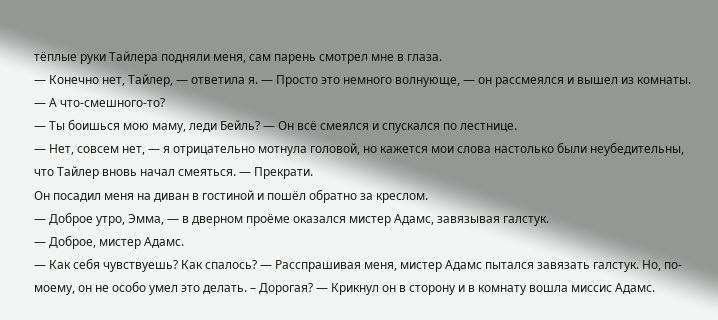тёплые руки Тайлера подняли меня, сам парень смотрел мне в глаза.
— Конечно нет, Тайлер, — ответила я. — Просто это немного волнующе, — он рассмеялся и вышел из комнаты. — А что-смешного-то?
— Ты боишься мою маму, леди Бейль? — Он всё смеялся и спускался по лестнице.
— Нет, совсем нет, — я отрицательно мотнула головой, но кажется мои слова настолько были неубедительны, что Тайлер вновь начал смеяться. — Прекрати.
Он посадил меня на диван в гостиной и пошёл обратно за креслом.
— Доброе утро, Эмма, — в дверном проёме оказался мистер Адамс, завязывая галстук.
— Доброе, мистер Адамс.
— Как себя чувствуешь? Как спалось? — Расспрашивая меня, мистер Адамс пытался завязать галстук. Но, по-моему, он не особо умел это делать. – Дорогая? — Крикнул он в сторону и в комнату вошла миссис Адамс.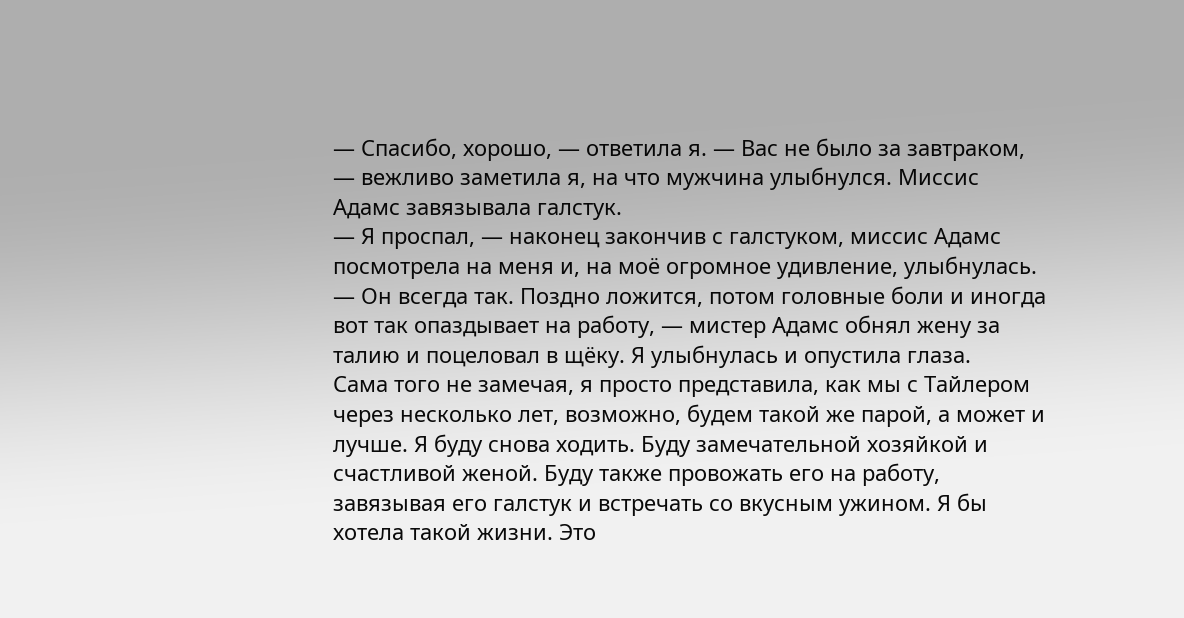— Спасибо, хорошо, — ответила я. — Вас не было за завтраком, — вежливо заметила я, на что мужчина улыбнулся. Миссис Адамс завязывала галстук.
— Я проспал, — наконец закончив с галстуком, миссис Адамс посмотрела на меня и, на моё огромное удивление, улыбнулась.
— Он всегда так. Поздно ложится, потом головные боли и иногда вот так опаздывает на работу, — мистер Адамс обнял жену за талию и поцеловал в щёку. Я улыбнулась и опустила глаза.
Сама того не замечая, я просто представила, как мы с Тайлером через несколько лет, возможно, будем такой же парой, а может и лучше. Я буду снова ходить. Буду замечательной хозяйкой и счастливой женой. Буду также провожать его на работу, завязывая его галстук и встречать со вкусным ужином. Я бы хотела такой жизни. Это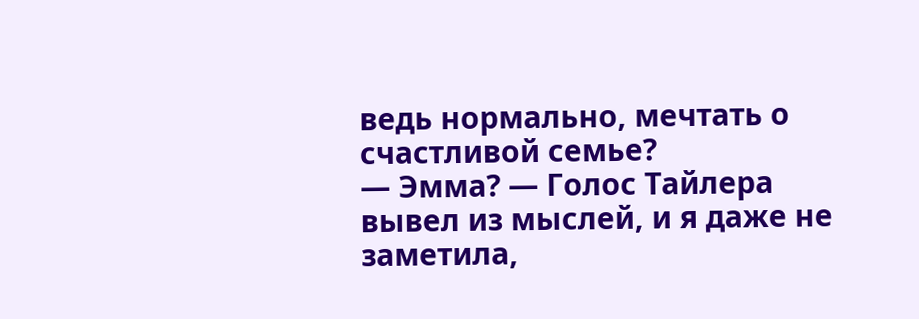ведь нормально, мечтать о счастливой семье?
— Эмма? — Голос Тайлера вывел из мыслей, и я даже не заметила,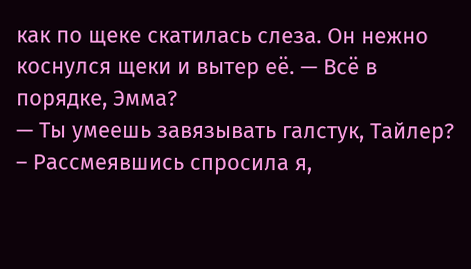как по щеке скатилась слеза. Он нежно коснулся щеки и вытер её. — Всё в порядке, Эмма?
— Ты умеешь завязывать галстук, Тайлер? – Рассмеявшись спросила я,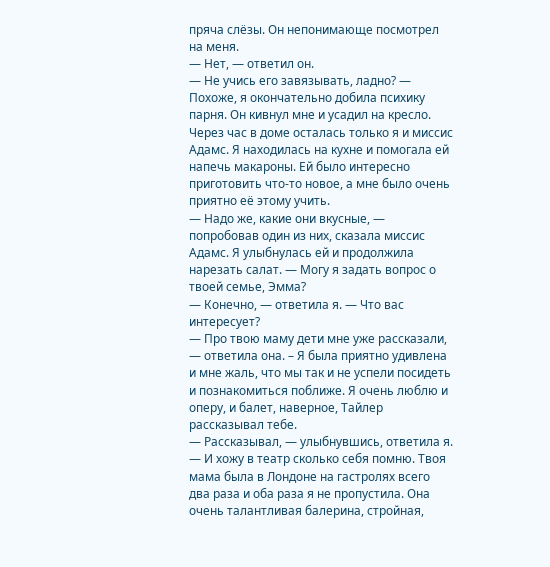пряча слёзы. Он непонимающе посмотрел на меня.
— Нет, — ответил он.
— Не учись его завязывать, ладно? — Похоже, я окончательно добила психику парня. Он кивнул мне и усадил на кресло.
Через час в доме осталась только я и миссис Адамс. Я находилась на кухне и помогала ей напечь макароны. Ей было интересно приготовить что-то новое, а мне было очень приятно её этому учить.
— Надо же, какие они вкусные, — попробовав один из них, сказала миссис Адамс. Я улыбнулась ей и продолжила нарезать салат. — Могу я задать вопрос о твоей семье, Эмма?
— Конечно, — ответила я. — Что вас интересует?
— Про твою маму дети мне уже рассказали, — ответила она. – Я была приятно удивлена и мне жаль, что мы так и не успели посидеть и познакомиться поближе. Я очень люблю и оперу, и балет, наверное, Тайлер рассказывал тебе.
— Рассказывал, — улыбнувшись, ответила я.
— И хожу в театр сколько себя помню. Твоя мама была в Лондоне на гастролях всего два раза и оба раза я не пропустила. Она очень талантливая балерина, стройная,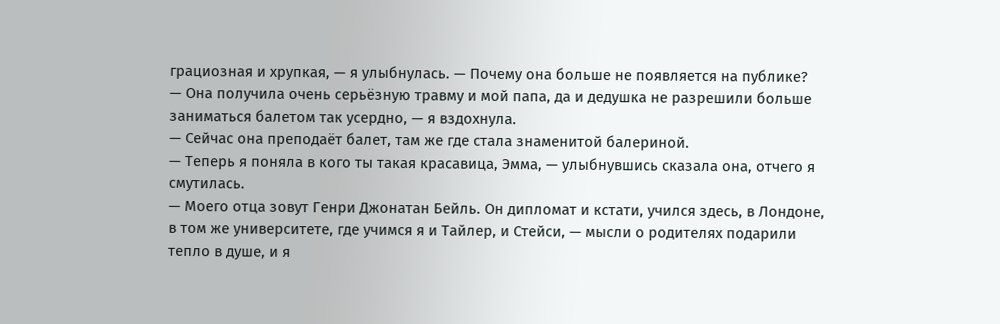грациозная и хрупкая, — я улыбнулась. — Почему она больше не появляется на публике?
— Она получила очень серьёзную травму и мой папа, да и дедушка не разрешили больше заниматься балетом так усердно, — я вздохнула.
— Сейчас она преподаёт балет, там же где стала знаменитой балериной.
— Теперь я поняла в кого ты такая красавица, Эмма, — улыбнувшись сказала она, отчего я смутилась.
— Моего отца зовут Генри Джонатан Бейль. Он дипломат и кстати, учился здесь, в Лондоне, в том же университете, где учимся я и Тайлер, и Стейси, — мысли о родителях подарили тепло в душе, и я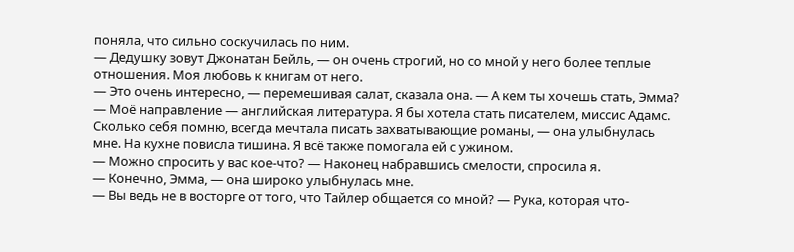поняла, что сильно соскучилась по ним.
— Дедушку зовут Джонатан Бейль, — он очень строгий, но со мной у него более теплые отношения. Моя любовь к книгам от него.
— Это очень интересно, — перемешивая салат, сказала она. — А кем ты хочешь стать, Эмма?
— Моё направление — английская литература. Я бы хотела стать писателем, миссис Адамс. Сколько себя помню, всегда мечтала писать захватывающие романы, — она улыбнулась мне. На кухне повисла тишина. Я всё также помогала ей с ужином.
— Можно спросить у вас кое-что? — Наконец набравшись смелости, спросила я.
— Конечно, Эмма, — она широко улыбнулась мне.
— Вы ведь не в восторге от того, что Тайлер общается со мной? — Рука, которая что-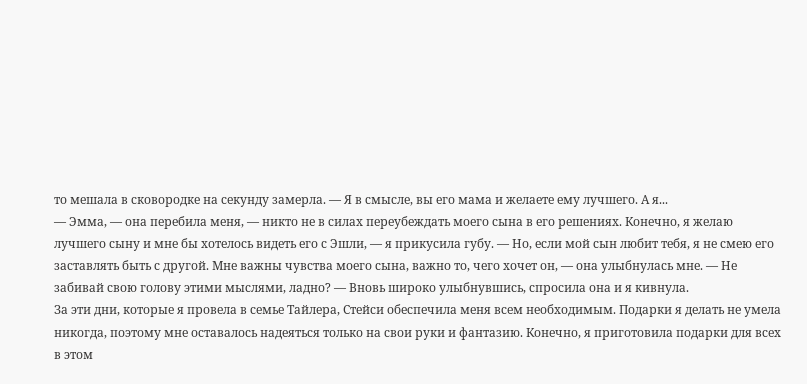то мешала в сковородке на секунду замерла. — Я в смысле, вы его мама и желаете ему лучшего. А я...
— Эмма, — она перебила меня, — никто не в силах переубеждать моего сына в его решениях. Конечно, я желаю лучшего сыну и мне бы хотелось видеть его с Эшли, — я прикусила губу. — Но, если мой сын любит тебя, я не смею его заставлять быть с другой. Мне важны чувства моего сына, важно то, чего хочет он, — она улыбнулась мне. — Не забивай свою голову этими мыслями, ладно? — Вновь широко улыбнувшись, спросила она и я кивнула.
За эти дни, которые я провела в семье Тайлера, Стейси обеспечила меня всем необходимым. Подарки я делать не умела никогда, поэтому мне оставалось надеяться только на свои руки и фантазию. Конечно, я приготовила подарки для всех в этом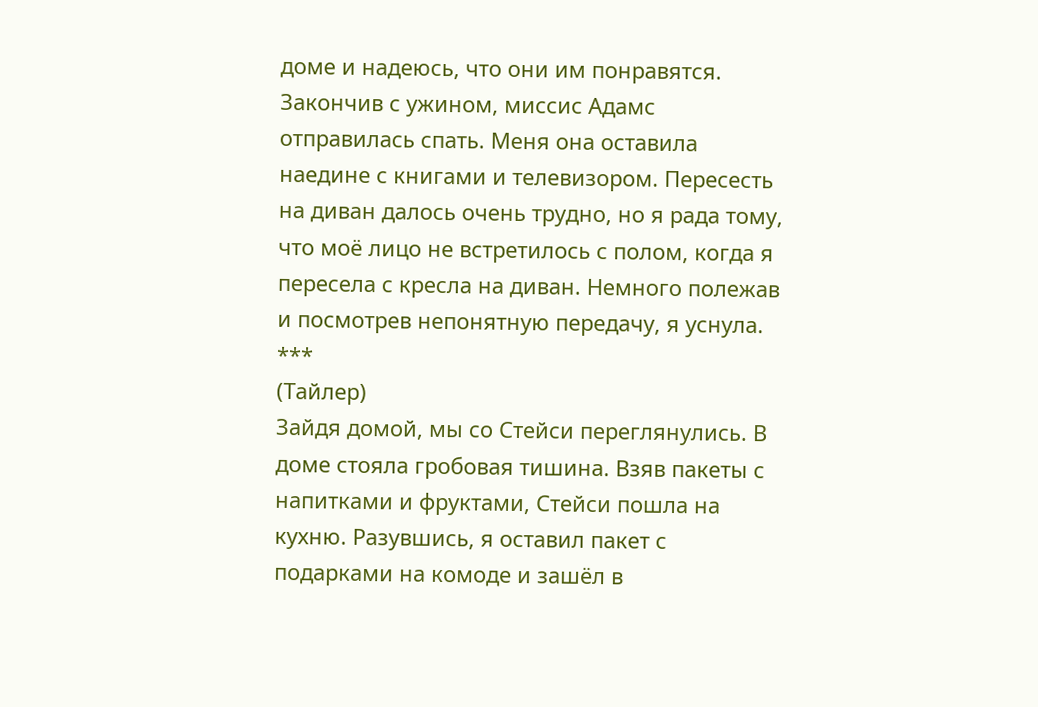доме и надеюсь, что они им понравятся. Закончив с ужином, миссис Адамс отправилась спать. Меня она оставила наедине с книгами и телевизором. Пересесть на диван далось очень трудно, но я рада тому, что моё лицо не встретилось с полом, когда я пересела с кресла на диван. Немного полежав и посмотрев непонятную передачу, я уснула.
***
(Тайлер)
Зайдя домой, мы со Стейси переглянулись. В доме стояла гробовая тишина. Взяв пакеты с напитками и фруктами, Стейси пошла на кухню. Разувшись, я оставил пакет с подарками на комоде и зашёл в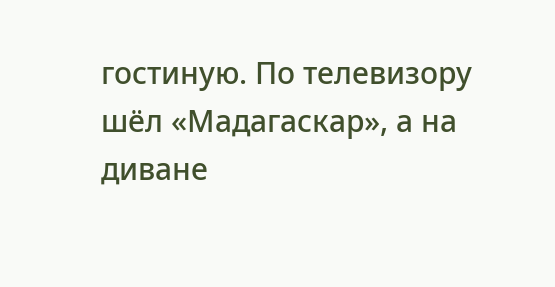гостиную. По телевизору шёл «Мадагаскар», а на диване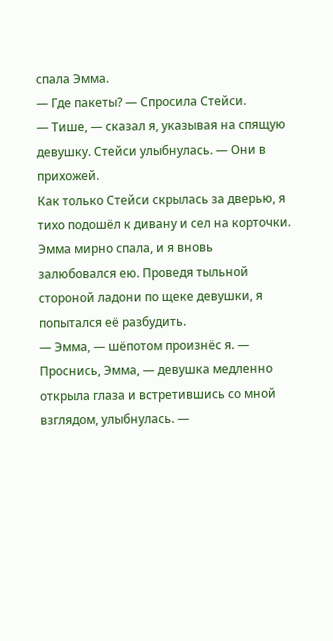спала Эмма.
— Где пакеты? — Спросила Стейси.
— Тише, — сказал я, указывая на спящую девушку. Стейси улыбнулась. — Они в прихожей.
Как только Стейси скрылась за дверью, я тихо подошёл к дивану и сел на корточки. Эмма мирно спала, и я вновь залюбовался ею. Проведя тыльной стороной ладони по щеке девушки, я попытался её разбудить.
— Эмма, — шёпотом произнёс я. — Проснись, Эмма, — девушка медленно открыла глаза и встретившись со мной взглядом, улыбнулась. —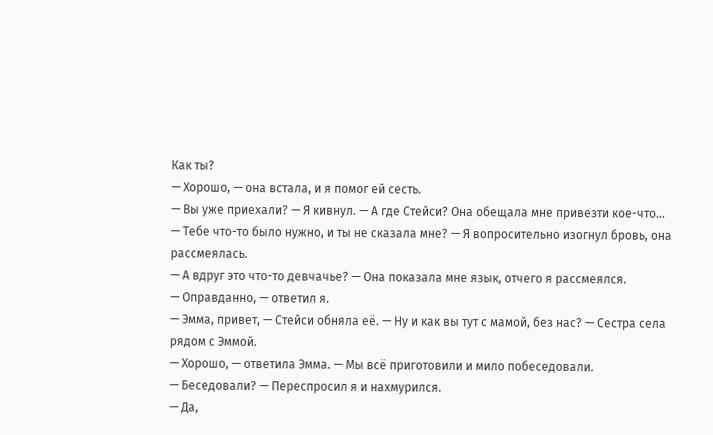Как ты?
— Хорошо, — она встала, и я помог ей сесть.
— Вы уже приехали? — Я кивнул. — А где Стейси? Она обещала мне привезти кое-что...
— Тебе что-то было нужно, и ты не сказала мне? — Я вопросительно изогнул бровь, она рассмеялась.
— А вдруг это что-то девчачье? — Она показала мне язык, отчего я рассмеялся.
— Оправданно, — ответил я.
— Эмма, привет, — Стейси обняла её. — Ну и как вы тут с мамой, без нас? — Сестра села рядом с Эммой.
— Хорошо, — ответила Эмма. — Мы всё приготовили и мило побеседовали.
— Беседовали? — Переспросил я и нахмурился.
— Да,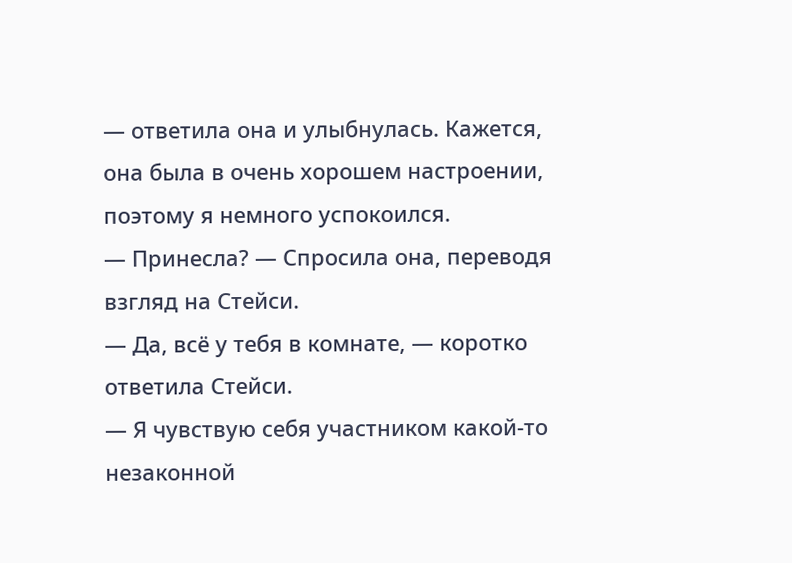— ответила она и улыбнулась. Кажется, она была в очень хорошем настроении, поэтому я немного успокоился.
— Принесла? — Спросила она, переводя взгляд на Стейси.
— Да, всё у тебя в комнате, — коротко ответила Стейси.
— Я чувствую себя участником какой-то незаконной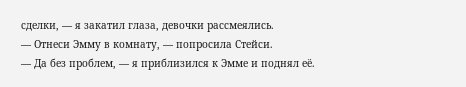сделки, — я закатил глаза, девочки рассмеялись.
— Отнеси Эмму в комнату, — попросила Стейси.
— Да без проблем, — я приблизился к Эмме и поднял её.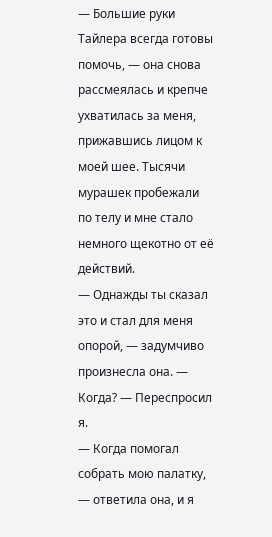— Большие руки Тайлера всегда готовы помочь, — она снова рассмеялась и крепче ухватилась за меня, прижавшись лицом к моей шее. Тысячи мурашек пробежали по телу и мне стало немного щекотно от её действий.
— Однажды ты сказал это и стал для меня опорой, — задумчиво произнесла она. — Когда? — Переспросил я.
— Когда помогал собрать мою палатку, — ответила она, и я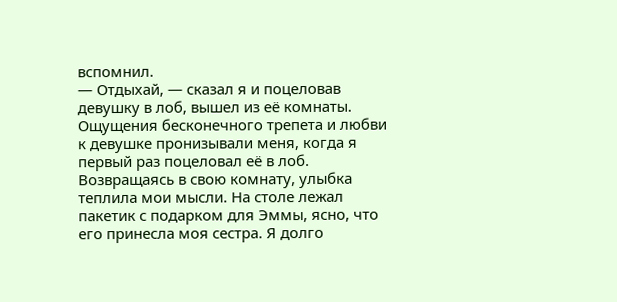вспомнил.
— Отдыхай, — сказал я и поцеловав девушку в лоб, вышел из её комнаты.
Ощущения бесконечного трепета и любви к девушке пронизывали меня, когда я первый раз поцеловал её в лоб. Возвращаясь в свою комнату, улыбка теплила мои мысли. На столе лежал пакетик с подарком для Эммы, ясно, что его принесла моя сестра. Я долго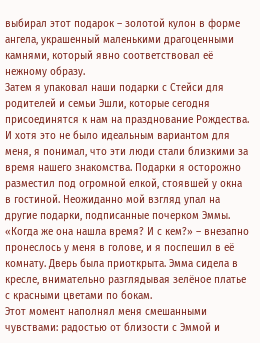выбирал этот подарок – золотой кулон в форме ангела, украшенный маленькими драгоценными камнями, который явно соответствовал её нежному образу.
Затем я упаковал наши подарки с Стейси для родителей и семьи Эшли, которые сегодня присоединятся к нам на празднование Рождества. И хотя это не было идеальным вариантом для меня, я понимал, что эти люди стали близкими за время нашего знакомства. Подарки я осторожно разместил под огромной елкой, стоявшей у окна в гостиной. Неожиданно мой взгляд упал на другие подарки, подписанные почерком Эммы.
«Когда же она нашла время? И с кем?» – внезапно пронеслось у меня в голове, и я поспешил в её комнату. Дверь была приоткрыта. Эмма сидела в кресле, внимательно разглядывая зелёное платье с красными цветами по бокам.
Этот момент наполнял меня смешанными чувствами: радостью от близости с Эммой и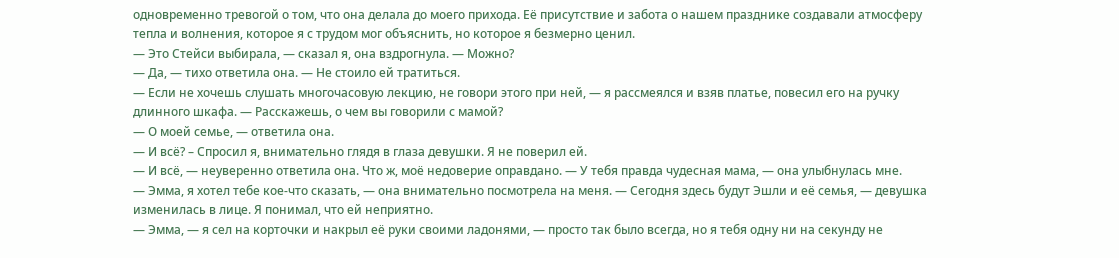одновременно тревогой о том, что она делала до моего прихода. Её присутствие и забота о нашем празднике создавали атмосферу тепла и волнения, которое я с трудом мог объяснить, но которое я безмерно ценил.
— Это Стейси выбирала, — сказал я, она вздрогнула. — Можно?
— Да, — тихо ответила она. — Не стоило ей тратиться.
— Если не хочешь слушать многочасовую лекцию, не говори этого при ней, — я рассмеялся и взяв платье, повесил его на ручку длинного шкафа. — Расскажешь, о чем вы говорили с мамой?
— О моей семье, — ответила она.
— И всё? – Спросил я, внимательно глядя в глаза девушки. Я не поверил ей.
— И всё, — неуверенно ответила она. Что ж, моё недоверие оправдано. — У тебя правда чудесная мама, — она улыбнулась мне.
— Эмма, я хотел тебе кое-что сказать, — она внимательно посмотрела на меня. — Сегодня здесь будут Эшли и её семья, — девушка изменилась в лице. Я понимал, что ей неприятно.
— Эмма, — я сел на корточки и накрыл её руки своими ладонями, — просто так было всегда, но я тебя одну ни на секунду не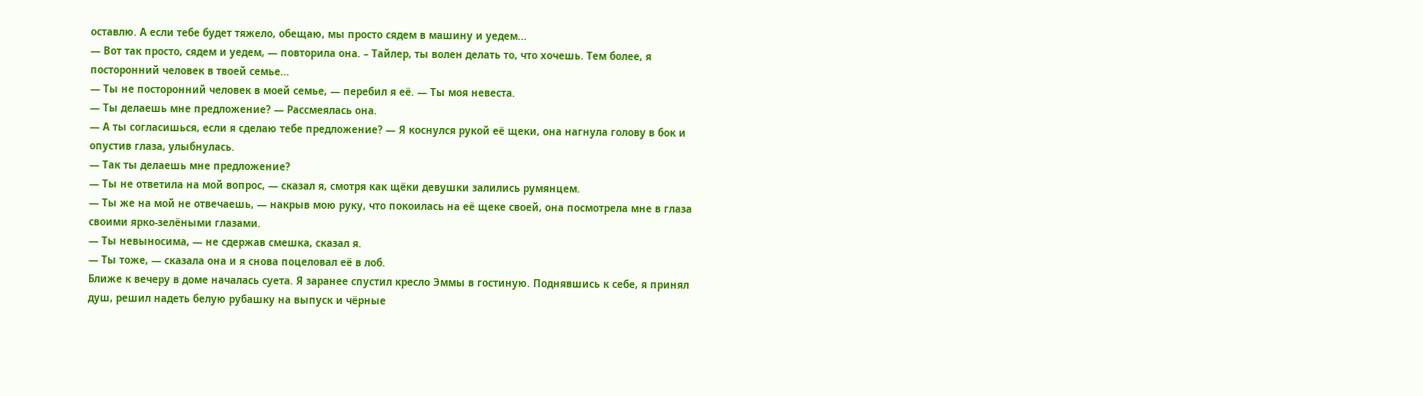оставлю. А если тебе будет тяжело, обещаю, мы просто сядем в машину и уедем...
— Вот так просто, сядем и уедем, — повторила она. – Тайлер, ты волен делать то, что хочешь. Тем более, я посторонний человек в твоей семье...
— Ты не посторонний человек в моей семье, — перебил я её. — Ты моя невеста.
— Ты делаешь мне предложение? — Рассмеялась она.
— А ты согласишься, если я сделаю тебе предложение? — Я коснулся рукой её щеки, она нагнула голову в бок и опустив глаза, улыбнулась.
— Так ты делаешь мне предложение?
— Ты не ответила на мой вопрос, — сказал я, смотря как щёки девушки залились румянцем.
— Ты же на мой не отвечаешь, — накрыв мою руку, что покоилась на её щеке своей, она посмотрела мне в глаза своими ярко-зелёными глазами.
— Ты невыносима, — не сдержав смешка, сказал я.
— Ты тоже, — сказала она и я снова поцеловал её в лоб.
Ближе к вечеру в доме началась суета. Я заранее спустил кресло Эммы в гостиную. Поднявшись к себе, я принял душ, решил надеть белую рубашку на выпуск и чёрные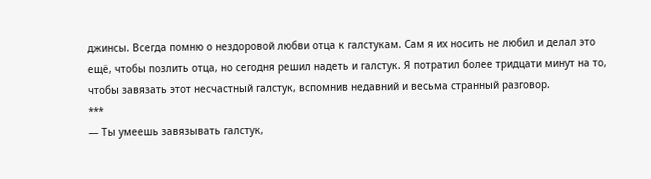джинсы. Всегда помню о нездоровой любви отца к галстукам. Сам я их носить не любил и делал это ещё, чтобы позлить отца, но сегодня решил надеть и галстук. Я потратил более тридцати минут на то, чтобы завязать этот несчастный галстук, вспомнив недавний и весьма странный разговор.
***
— Ты умеешь завязывать галстук,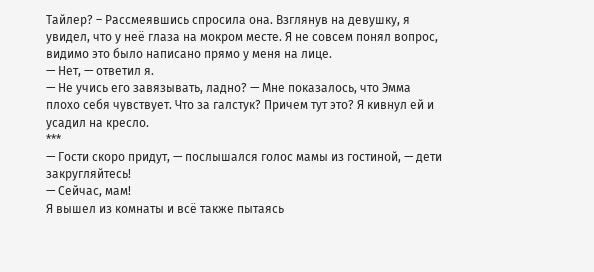Тайлер? – Рассмеявшись спросила она. Взглянув на девушку, я увидел, что у неё глаза на мокром месте. Я не совсем понял вопрос, видимо это было написано прямо у меня на лице.
— Нет, — ответил я.
— Не учись его завязывать, ладно? — Мне показалось, что Эмма плохо себя чувствует. Что за галстук? Причем тут это? Я кивнул ей и усадил на кресло.
***
— Гости скоро придут, — послышался голос мамы из гостиной, — дети закругляйтесь!
— Сейчас, мам!
Я вышел из комнаты и всё также пытаясь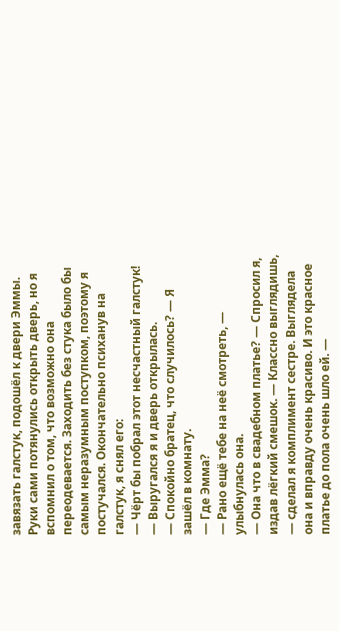завязать галстук, подошёл к двери Эммы. Руки сами потянулись открыть дверь, но я вспомнил о том, что возможно она переодевается. Заходить без стука было бы самым неразумным поступком, поэтому я постучался. Окончательно психанув на галстук, я снял его:
— Чёрт бы побрал этот несчастный галстук! — Выругался я и дверь открылась.
— Спокойно братец, что случилось? — Я зашёл в комнату.
— Где Эмма?
— Рано ещё тебе на неё смотреть, — улыбнулась она.
— Она что в свадебном платье? — Спросил я, издав лёгкий смешок. — Классно выглядишь, — сделал я комплимент сестре. Выглядела она и вправду очень красиво. И это красное платье до пола очень шло ей. —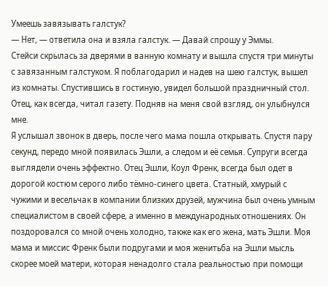Умеешь завязывать галстук?
— Нет, — ответила она и взяла галстук. — Давай спрошу у Эммы.
Стейси скрылась за дверями в ванную комнату и вышла спустя три минуты с завязанным галстуком. Я поблагодарил и надев на шею галстук, вышел из комнаты. Спустившись в гостиную, увидел большой праздничный стол. Отец, как всегда, читал газету. Подняв на меня свой взгляд, он улыбнулся мне.
Я услышал звонок в дверь, после чего мама пошла открывать. Спустя пару секунд, передо мной появилась Эшли, а следом и её семья. Супруги всегда выглядели очень эффектно. Отец Эшли, Коул Френк, всегда был одет в дорогой костюм серого либо тёмно-синего цвета. Статный, хмурый с чужими и весельчак в компании близких друзей, мужчина был очень умным специалистом в своей сфере, а именно в международных отношениях. Он поздоровался со мной очень холодно, также как его жена, мать Эшли. Моя мама и миссис Френк были подругами и моя женитьба на Эшли мысль скорее моей матери, которая ненадолго стала реальностью при помощи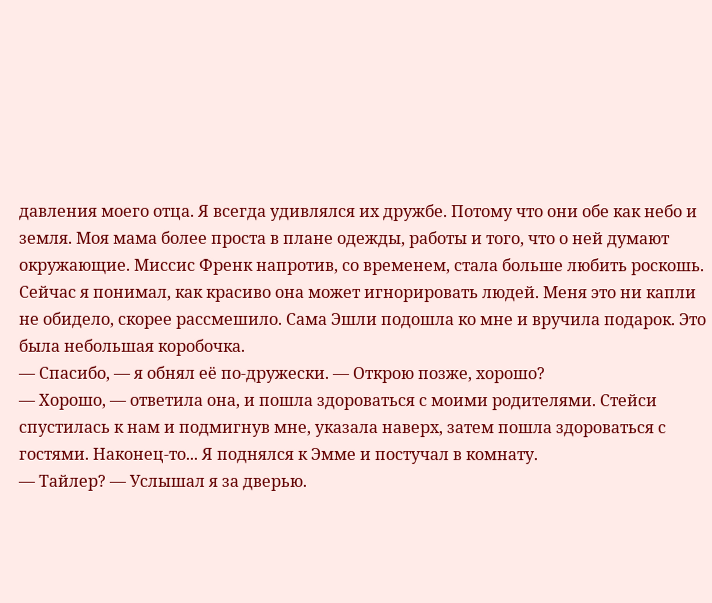давления моего отца. Я всегда удивлялся их дружбе. Потому что они обе как небо и земля. Моя мама более проста в плане одежды, работы и того, что о ней думают окружающие. Миссис Френк напротив, со временем, стала больше любить роскошь. Сейчас я понимал, как красиво она может игнорировать людей. Меня это ни капли не обидело, скорее рассмешило. Сама Эшли подошла ко мне и вручила подарок. Это была небольшая коробочка.
— Спасибо, — я обнял её по-дружески. — Открою позже, хорошо?
— Хорошо, — ответила она, и пошла здороваться с моими родителями. Стейси спустилась к нам и подмигнув мне, указала наверх, затем пошла здороваться с гостями. Наконец-то... Я поднялся к Эмме и постучал в комнату.
— Тайлер? — Услышал я за дверью.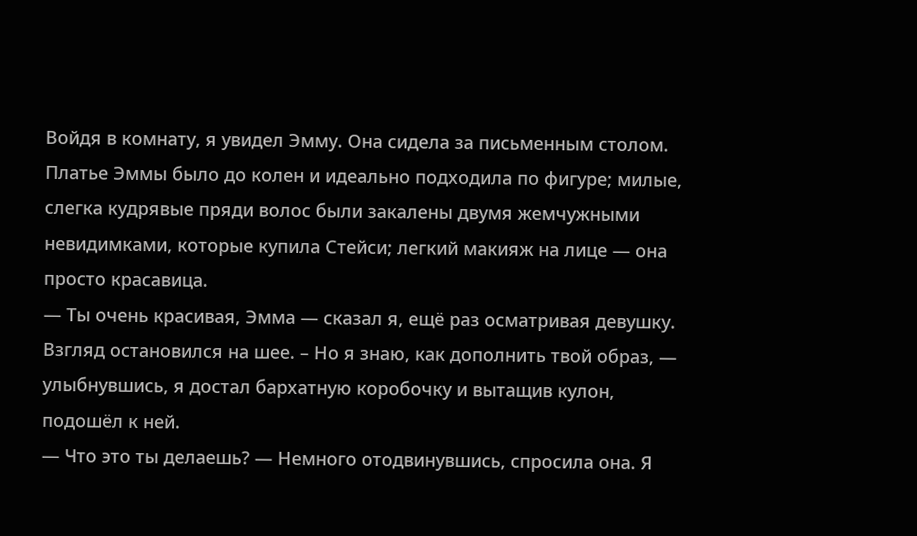Войдя в комнату, я увидел Эмму. Она сидела за письменным столом. Платье Эммы было до колен и идеально подходила по фигуре; милые, слегка кудрявые пряди волос были закалены двумя жемчужными невидимками, которые купила Стейси; легкий макияж на лице — она просто красавица.
— Ты очень красивая, Эмма — сказал я, ещё раз осматривая девушку. Взгляд остановился на шее. – Но я знаю, как дополнить твой образ, — улыбнувшись, я достал бархатную коробочку и вытащив кулон, подошёл к ней.
— Что это ты делаешь? — Немного отодвинувшись, спросила она. Я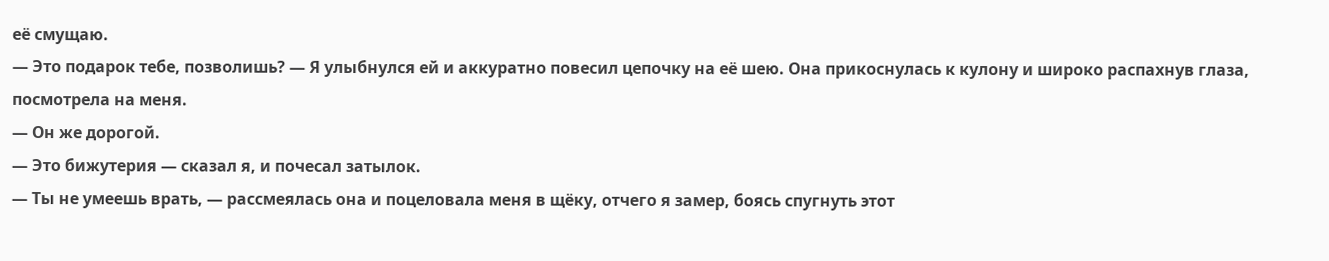её смущаю.
— Это подарок тебе, позволишь? — Я улыбнулся ей и аккуратно повесил цепочку на её шею. Она прикоснулась к кулону и широко распахнув глаза, посмотрела на меня.
— Он же дорогой.
— Это бижутерия — сказал я, и почесал затылок.
— Ты не умеешь врать, — рассмеялась она и поцеловала меня в щёку, отчего я замер, боясь спугнуть этот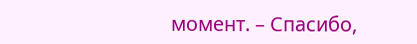момент. – Спасибо,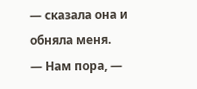— сказала она и обняла меня.
— Нам пора, —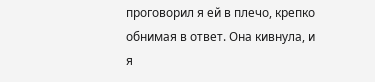проговорил я ей в плечо, крепко обнимая в ответ. Она кивнула, и я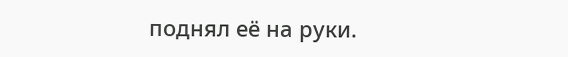поднял её на руки.